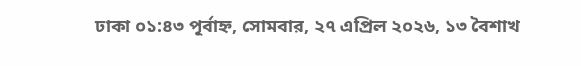ঢাকা ০১:৪৩ পূর্বাহ্ন, সোমবার, ২৭ এপ্রিল ২০২৬, ১৩ বৈশাখ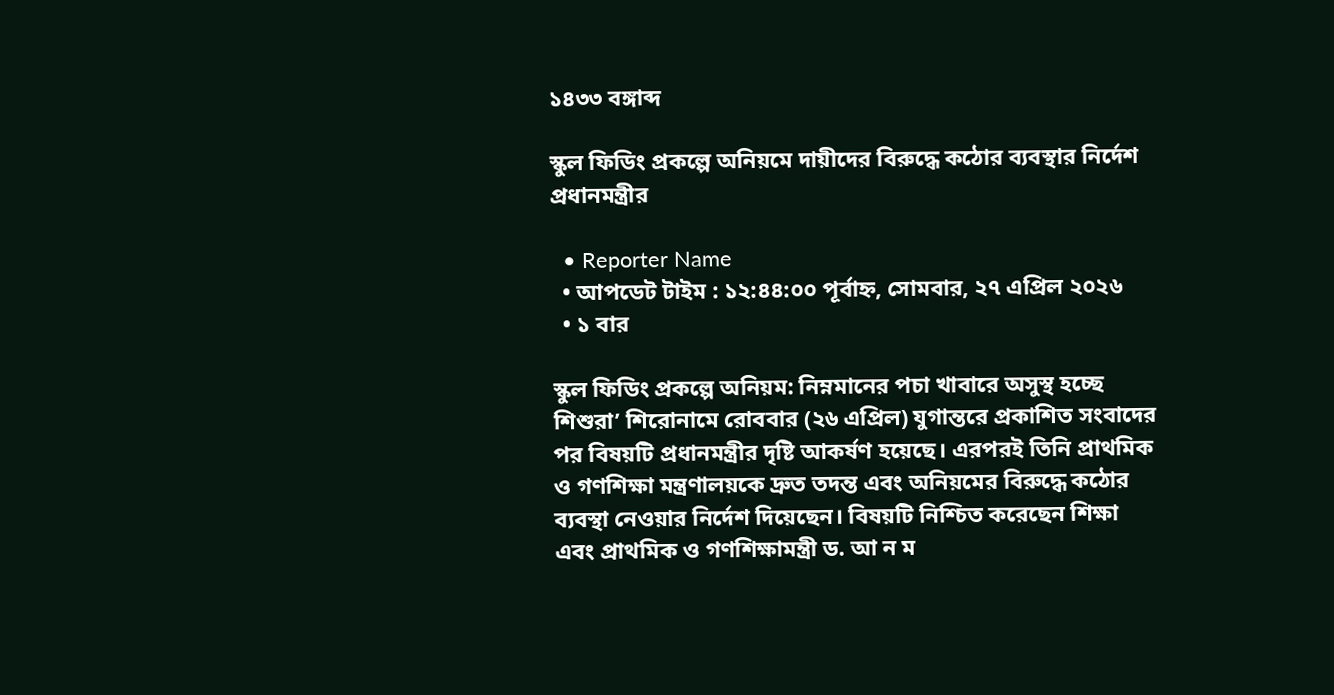১৪৩৩ বঙ্গাব্দ

স্কুল ফিডিং প্রকল্পে অনিয়মে দায়ীদের বিরুদ্ধে কঠোর ব্যবস্থার নির্দেশ প্রধানমন্ত্রীর

  • Reporter Name
  • আপডেট টাইম : ১২:৪৪:০০ পূর্বাহ্ন, সোমবার, ২৭ এপ্রিল ২০২৬
  • ১ বার

স্কুল ফিডিং প্রকল্পে অনিয়ম: নিম্নমানের পচা খাবারে অসুস্থ হচ্ছে শিশুরা’ শিরোনামে রোববার (২৬ এপ্রিল) যুগান্তরে প্রকাশিত সংবাদের পর বিষয়টি প্রধানমন্ত্রীর দৃষ্টি আকর্ষণ হয়েছে। এরপরই তিনি প্রাথমিক ও গণশিক্ষা মন্ত্রণালয়কে দ্রুত তদন্ত এবং অনিয়মের বিরুদ্ধে কঠোর ব্যবস্থা নেওয়ার নির্দেশ দিয়েছেন। বিষয়টি নিশ্চিত করেছেন শিক্ষা এবং প্রাথমিক ও গণশিক্ষামন্ত্রী ড. আ ন ম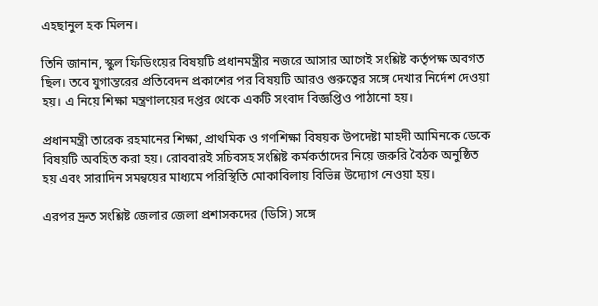এহছানুল হক মিলন।

তিনি জানান, স্কুল ফিডিংয়ের বিষয়টি প্রধানমন্ত্রীর নজরে আসার আগেই সংশ্লিষ্ট কর্তৃপক্ষ অবগত ছিল। তবে যুগান্তরের প্রতিবেদন প্রকাশের পর বিষয়টি আরও গুরুত্বের সঙ্গে দেখার নির্দেশ দেওয়া হয়। এ নিয়ে শিক্ষা মন্ত্রণালয়ের দপ্তর থেকে একটি সংবাদ বিজ্ঞপ্তিও পাঠানো হয়।

প্রধানমন্ত্রী তারেক রহমানের শিক্ষা, প্রাথমিক ও গণশিক্ষা বিষয়ক উপদেষ্টা মাহদী আমিনকে ডেকে বিষয়টি অবহিত করা হয়। রোববারই সচিবসহ সংশ্লিষ্ট কর্মকর্তাদের নিয়ে জরুরি বৈঠক অনুষ্ঠিত হয় এবং সারাদিন সমন্বয়ের মাধ্যমে পরিস্থিতি মোকাবিলায় বিভিন্ন উদ্যোগ নেওয়া হয়।

এরপর দ্রুত সংশ্লিষ্ট জেলার জেলা প্রশাসকদের (ডিসি) সঙ্গে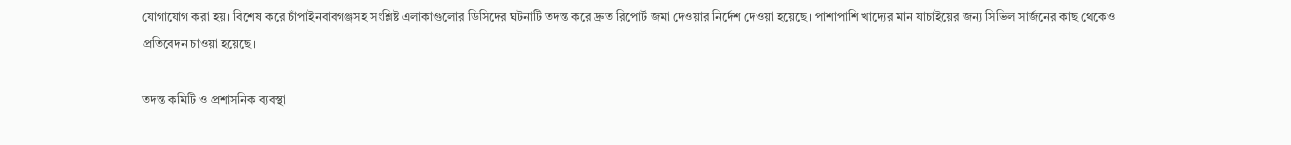যোগাযোগ করা হয়। বিশেষ করে চাঁপাইনবাবগঞ্জসহ সংশ্লিষ্ট এলাকাগুলোর ডিসিদের ঘটনাটি তদন্ত করে দ্রুত রিপোর্ট জমা দেওয়ার নির্দেশ দেওয়া হয়েছে। পাশাপাশি খাদ্যের মান যাচাইয়ের জন্য সিভিল সার্জনের কাছ থেকেও প্রতিবেদন চাওয়া হয়েছে।

তদন্ত কমিটি ও প্রশাসনিক ব্যবস্থা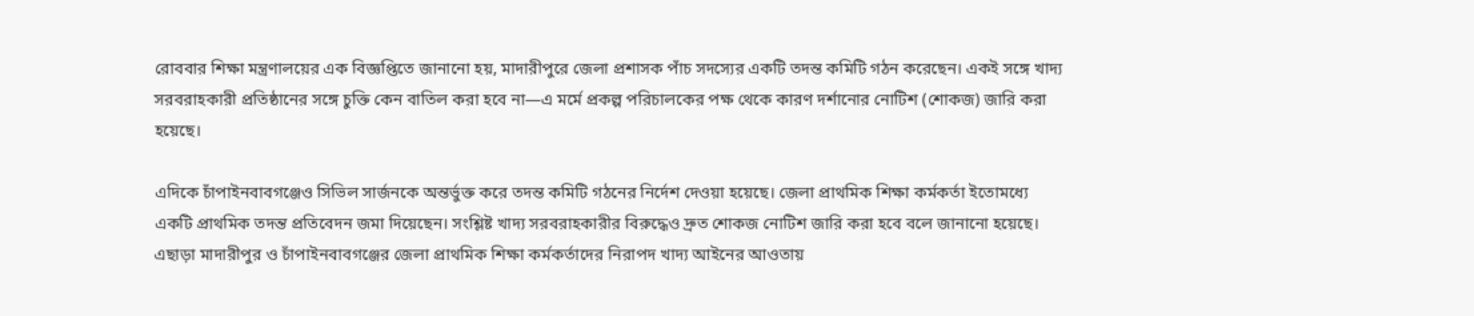রোববার শিক্ষা মন্ত্রণালয়ের এক বিজ্ঞপ্তিতে জানানো হয়, মাদারীপুরে জেলা প্রশাসক পাঁচ সদস্যের একটি তদন্ত কমিটি গঠন করেছেন। একই সঙ্গে খাদ্য সরবরাহকারী প্রতিষ্ঠানের সঙ্গে চুক্তি কেন বাতিল করা হবে না—এ মর্মে প্রকল্প পরিচালকের পক্ষ থেকে কারণ দর্শানোর নোটিশ (শোকজ) জারি করা হয়েছে।

এদিকে চাঁপাইনবাবগঞ্জেও সিভিল সার্জনকে অন্তর্ভুক্ত করে তদন্ত কমিটি গঠনের নির্দেশ দেওয়া হয়েছে। জেলা প্রাথমিক শিক্ষা কর্মকর্তা ইতোমধ্যে একটি প্রাথমিক তদন্ত প্রতিবেদন জমা দিয়েছেন। সংশ্লিষ্ট খাদ্য সরবরাহকারীর বিরুদ্ধেও দ্রুত শোকজ নোটিশ জারি করা হবে বলে জানানো হয়েছে। এছাড়া মাদারীপুর ও চাঁপাইনবাবগঞ্জের জেলা প্রাথমিক শিক্ষা কর্মকর্তাদের নিরাপদ খাদ্য আইনের আওতায়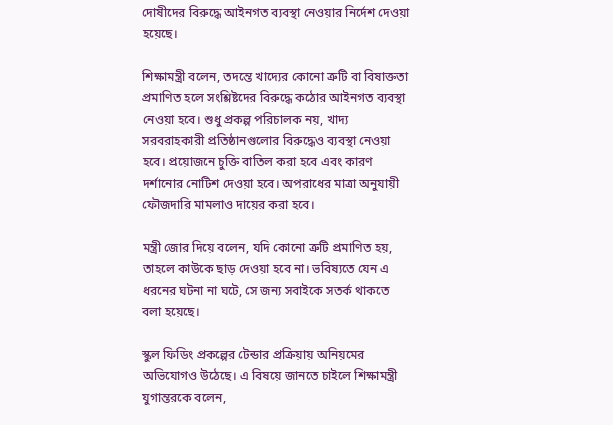দোষীদের বিরুদ্ধে আইনগত ব্যবস্থা নেওয়ার নির্দেশ দেওয়া হয়েছে।

শিক্ষামন্ত্রী বলেন, তদন্তে খাদ্যের কোনো ত্রুটি বা বিষাক্ততা প্রমাণিত হলে সংশ্লিষ্টদের বিরুদ্ধে কঠোর আইনগত ব্যবস্থা নেওয়া হবে। শুধু প্রকল্প পরিচালক নয়, খাদ্য সরবরাহকারী প্রতিষ্ঠানগুলোর বিরুদ্ধেও ব্যবস্থা নেওয়া হবে। প্রয়োজনে চুক্তি বাতিল করা হবে এবং কারণ দর্শানোর নোটিশ দেওয়া হবে। অপরাধের মাত্রা অনুযায়ী ফৌজদারি মামলাও দায়ের করা হবে।

মন্ত্রী জোর দিয়ে বলেন, যদি কোনো ত্রুটি প্রমাণিত হয়, তাহলে কাউকে ছাড় দেওয়া হবে না। ভবিষ্যতে যেন এ ধরনের ঘটনা না ঘটে, সে জন্য সবাইকে সতর্ক থাকতে বলা হয়েছে।

স্কুল ফিডিং প্রকল্পের টেন্ডার প্রক্রিয়ায় অনিয়মের অভিযোগও উঠেছে। এ বিষয়ে জানতে চাইলে শিক্ষামন্ত্রী যুগান্তরকে বলেন,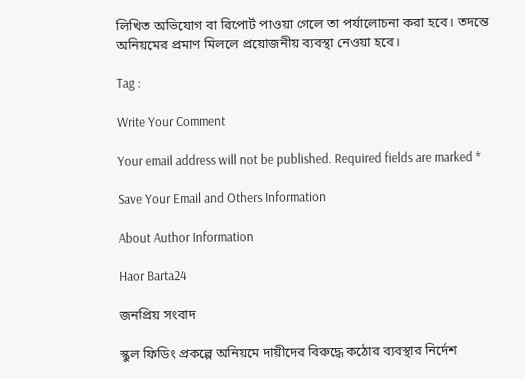লিখিত অভিযোগ বা রিপোর্ট পাওয়া গেলে তা পর্যালোচনা করা হবে। তদন্তে অনিয়মের প্রমাণ মিললে প্রয়োজনীয় ব্যবস্থা নেওয়া হবে।

Tag :

Write Your Comment

Your email address will not be published. Required fields are marked *

Save Your Email and Others Information

About Author Information

Haor Barta24

জনপ্রিয় সংবাদ

স্কুল ফিডিং প্রকল্পে অনিয়মে দায়ীদের বিরুদ্ধে কঠোর ব্যবস্থার নির্দেশ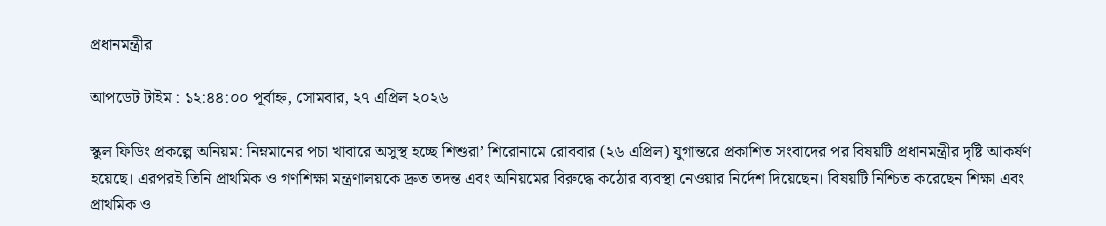প্রধানমন্ত্রীর

আপডেট টাইম : ১২:৪৪:০০ পূর্বাহ্ন, সোমবার, ২৭ এপ্রিল ২০২৬

স্কুল ফিডিং প্রকল্পে অনিয়ম: নিম্নমানের পচা খাবারে অসুস্থ হচ্ছে শিশুরা’ শিরোনামে রোববার (২৬ এপ্রিল) যুগান্তরে প্রকাশিত সংবাদের পর বিষয়টি প্রধানমন্ত্রীর দৃষ্টি আকর্ষণ হয়েছে। এরপরই তিনি প্রাথমিক ও গণশিক্ষা মন্ত্রণালয়কে দ্রুত তদন্ত এবং অনিয়মের বিরুদ্ধে কঠোর ব্যবস্থা নেওয়ার নির্দেশ দিয়েছেন। বিষয়টি নিশ্চিত করেছেন শিক্ষা এবং প্রাথমিক ও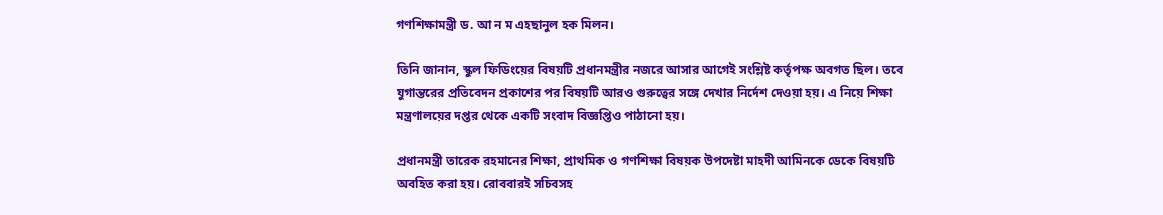গণশিক্ষামন্ত্রী ড. আ ন ম এহছানুল হক মিলন।

তিনি জানান, স্কুল ফিডিংয়ের বিষয়টি প্রধানমন্ত্রীর নজরে আসার আগেই সংশ্লিষ্ট কর্তৃপক্ষ অবগত ছিল। তবে যুগান্তরের প্রতিবেদন প্রকাশের পর বিষয়টি আরও গুরুত্বের সঙ্গে দেখার নির্দেশ দেওয়া হয়। এ নিয়ে শিক্ষা মন্ত্রণালয়ের দপ্তর থেকে একটি সংবাদ বিজ্ঞপ্তিও পাঠানো হয়।

প্রধানমন্ত্রী তারেক রহমানের শিক্ষা, প্রাথমিক ও গণশিক্ষা বিষয়ক উপদেষ্টা মাহদী আমিনকে ডেকে বিষয়টি অবহিত করা হয়। রোববারই সচিবসহ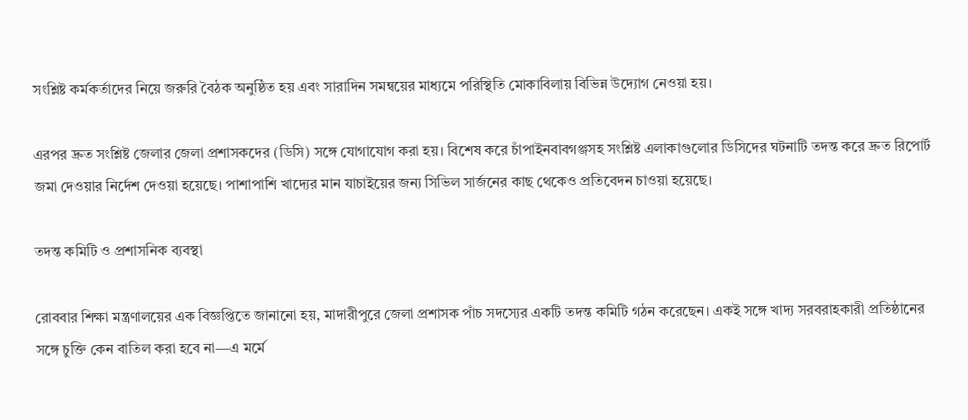সংশ্লিষ্ট কর্মকর্তাদের নিয়ে জরুরি বৈঠক অনুষ্ঠিত হয় এবং সারাদিন সমন্বয়ের মাধ্যমে পরিস্থিতি মোকাবিলায় বিভিন্ন উদ্যোগ নেওয়া হয়।

এরপর দ্রুত সংশ্লিষ্ট জেলার জেলা প্রশাসকদের (ডিসি) সঙ্গে যোগাযোগ করা হয়। বিশেষ করে চাঁপাইনবাবগঞ্জসহ সংশ্লিষ্ট এলাকাগুলোর ডিসিদের ঘটনাটি তদন্ত করে দ্রুত রিপোর্ট জমা দেওয়ার নির্দেশ দেওয়া হয়েছে। পাশাপাশি খাদ্যের মান যাচাইয়ের জন্য সিভিল সার্জনের কাছ থেকেও প্রতিবেদন চাওয়া হয়েছে।

তদন্ত কমিটি ও প্রশাসনিক ব্যবস্থা

রোববার শিক্ষা মন্ত্রণালয়ের এক বিজ্ঞপ্তিতে জানানো হয়, মাদারীপুরে জেলা প্রশাসক পাঁচ সদস্যের একটি তদন্ত কমিটি গঠন করেছেন। একই সঙ্গে খাদ্য সরবরাহকারী প্রতিষ্ঠানের সঙ্গে চুক্তি কেন বাতিল করা হবে না—এ মর্মে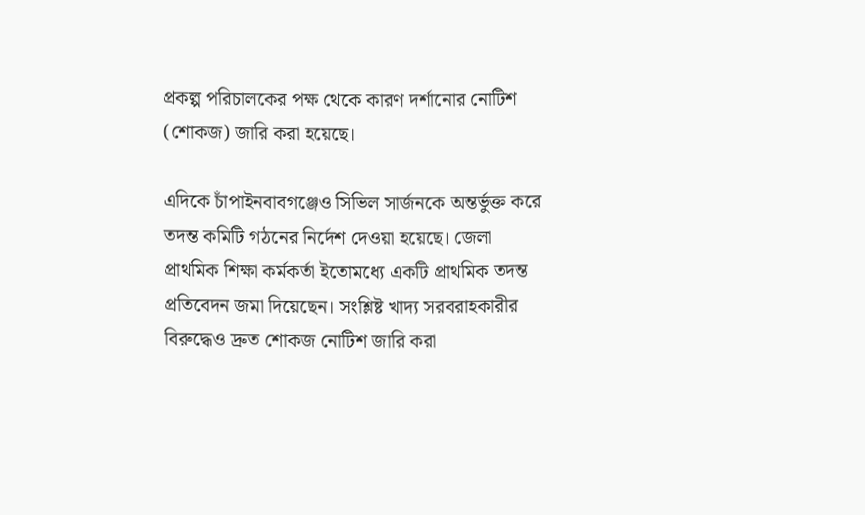প্রকল্প পরিচালকের পক্ষ থেকে কারণ দর্শানোর নোটিশ (শোকজ) জারি করা হয়েছে।

এদিকে চাঁপাইনবাবগঞ্জেও সিভিল সার্জনকে অন্তর্ভুক্ত করে তদন্ত কমিটি গঠনের নির্দেশ দেওয়া হয়েছে। জেলা প্রাথমিক শিক্ষা কর্মকর্তা ইতোমধ্যে একটি প্রাথমিক তদন্ত প্রতিবেদন জমা দিয়েছেন। সংশ্লিষ্ট খাদ্য সরবরাহকারীর বিরুদ্ধেও দ্রুত শোকজ নোটিশ জারি করা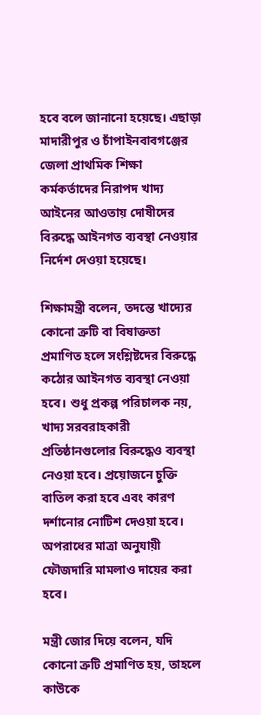হবে বলে জানানো হয়েছে। এছাড়া মাদারীপুর ও চাঁপাইনবাবগঞ্জের জেলা প্রাথমিক শিক্ষা কর্মকর্তাদের নিরাপদ খাদ্য আইনের আওতায় দোষীদের বিরুদ্ধে আইনগত ব্যবস্থা নেওয়ার নির্দেশ দেওয়া হয়েছে।

শিক্ষামন্ত্রী বলেন, তদন্তে খাদ্যের কোনো ত্রুটি বা বিষাক্ততা প্রমাণিত হলে সংশ্লিষ্টদের বিরুদ্ধে কঠোর আইনগত ব্যবস্থা নেওয়া হবে। শুধু প্রকল্প পরিচালক নয়, খাদ্য সরবরাহকারী প্রতিষ্ঠানগুলোর বিরুদ্ধেও ব্যবস্থা নেওয়া হবে। প্রয়োজনে চুক্তি বাতিল করা হবে এবং কারণ দর্শানোর নোটিশ দেওয়া হবে। অপরাধের মাত্রা অনুযায়ী ফৌজদারি মামলাও দায়ের করা হবে।

মন্ত্রী জোর দিয়ে বলেন, যদি কোনো ত্রুটি প্রমাণিত হয়, তাহলে কাউকে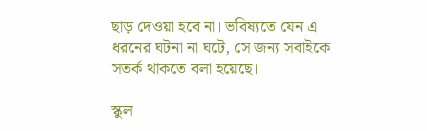ছাড় দেওয়া হবে না। ভবিষ্যতে যেন এ ধরনের ঘটনা না ঘটে, সে জন্য সবাইকে সতর্ক থাকতে বলা হয়েছে।

স্কুল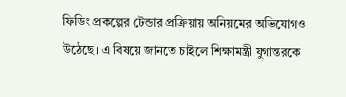ফিডিং প্রকল্পের টেন্ডার প্রক্রিয়ায় অনিয়মের অভিযোগও উঠেছে। এ বিষয়ে জানতে চাইলে শিক্ষামন্ত্রী যুগান্তরকে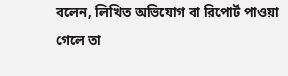বলেন, লিখিত অভিযোগ বা রিপোর্ট পাওয়া গেলে তা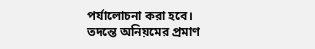পর্যালোচনা করা হবে। তদন্তে অনিয়মের প্রমাণ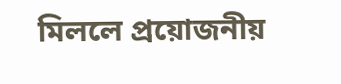মিললে প্রয়োজনীয়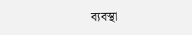ব্যবস্থা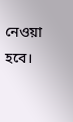নেওয়া হবে।